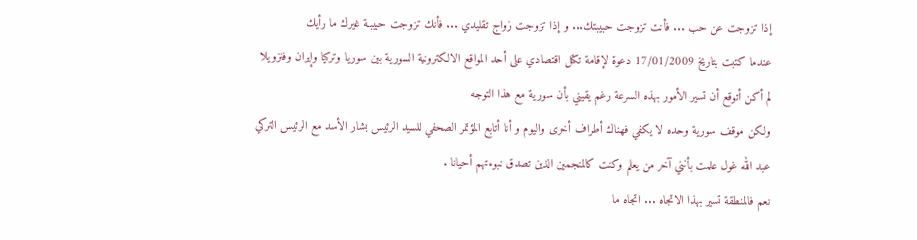إذا تزوجت عن حب ... فأنت تزوجت حبيبتك... و إذا تزوجت زواج تقليدي ... فأنك تزوجت حبيبـة غيرك ما رأيك
عندما كتبت بتاريخ 17/01/2009 دعوة لإقامة تكتل اقتصادي على أحد المواقع الالكترونية السورية بين سوريا وتركيا وإيران وفنزويلا لم أكن أتوقع أن تسير الأمور بهذه السرعة رغم يقيني بأن سورية مع هذا التوجه
ولكن موقف سورية وحده لا يكفي فهناك أطراف أخرى واليوم و أنا أتابع المؤتمر الصحفي للسيد الرئيس بشار الأسد مع الرئيس التركي عبد الله غول علمت بأنني آخر من يعلم وكنت كالمنجمين الذين تصدق نبوءتهم أحيانا .
نعم فالمنطقة تسير بهذا الاتجاه ... اتجاه ما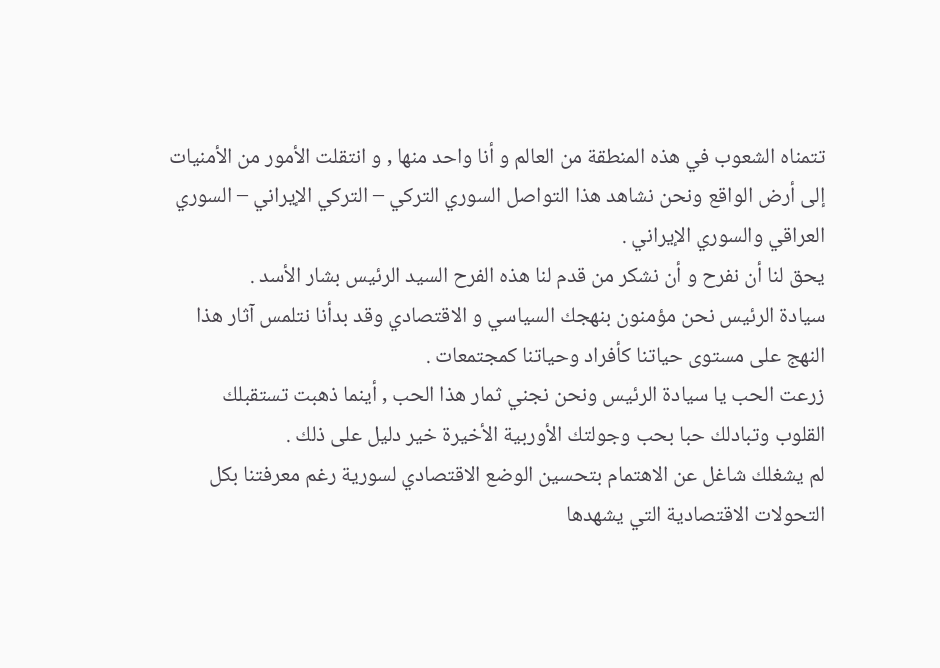تتمناه الشعوب في هذه المنطقة من العالم و أنا واحد منها , و انتقلت الأمور من الأمنيات إلى أرض الواقع ونحن نشاهد هذا التواصل السوري التركي – التركي الإيراني – السوري العراقي والسوري الإيراني .
يحق لنا أن نفرح و أن نشكر من قدم لنا هذه الفرح السيد الرئيس بشار الأسد .
سيادة الرئيس نحن مؤمنون بنهجك السياسي و الاقتصادي وقد بدأنا نتلمس آثار هذا النهج على مستوى حياتنا كأفراد وحياتنا كمجتمعات .
زرعت الحب يا سيادة الرئيس ونحن نجني ثمار هذا الحب , أينما ذهبت تستقبلك القلوب وتبادلك حبا بحب وجولتك الأوربية الأخيرة خير دليل على ذلك .
لم يشغلك شاغل عن الاهتمام بتحسين الوضع الاقتصادي لسورية رغم معرفتنا بكل التحولات الاقتصادية التي يشهدها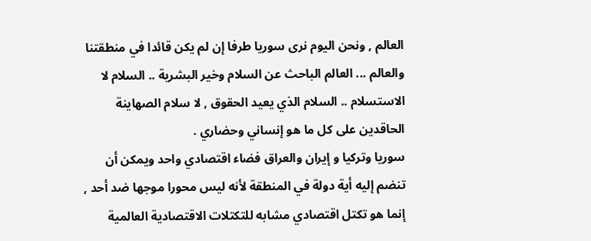العالم , ونحن اليوم نرى سوريا طرفا إن لم يكن قائدا في منطقتنا والعالم ... العالم الباحث عن السلام وخير البشرية .. السلام لا الاستسلام .. السلام الذي يعيد الحقوق , لا سلام الصهاينة الحاقدين على كل ما هو إنساني وحضاري .
سوريا وتركيا و إيران والعراق فضاء اقتصادي واحد ويمكن أن تنضم إليه أية دولة في المنطقة لأنه ليس محورا موجها ضد أحد , إنما هو تكتل اقتصادي مشابه للتكتلات الاقتصادية العالمية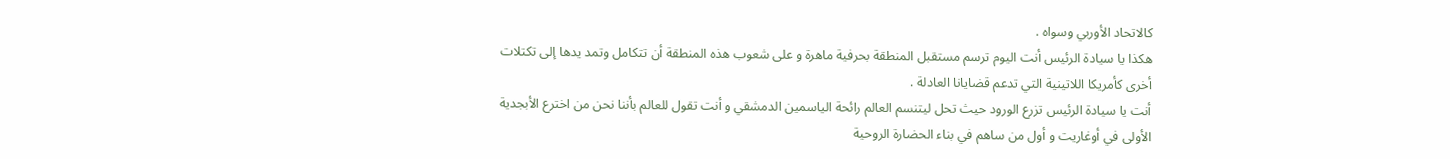كالاتحاد الأوربي وسواه .
هكذا يا سيادة الرئيس أنت اليوم ترسم مستقبل المنطقة بحرفية ماهرة و على شعوب هذه المنطقة أن تتكامل وتمد يدها إلى تكتلات أخرى كأمريكا اللاتينية التي تدعم قضايانا العادلة .
أنت يا سيادة الرئيس تزرع الورود حيث تحل ليتنسم العالم رائحة الياسمين الدمشقي و أنت تقول للعالم بأننا نحن من اخترع الأبجدية الأولى في أوغاريت و أول من ساهم في بناء الحضارة الروحية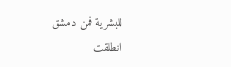للبشرية فمن دمشق انطلقت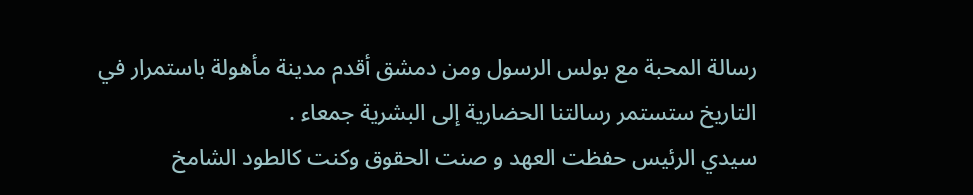رسالة المحبة مع بولس الرسول ومن دمشق أقدم مدينة مأهولة باستمرار في التاريخ ستستمر رسالتنا الحضارية إلى البشرية جمعاء .
سيدي الرئيس حفظت العهد و صنت الحقوق وكنت كالطود الشامخ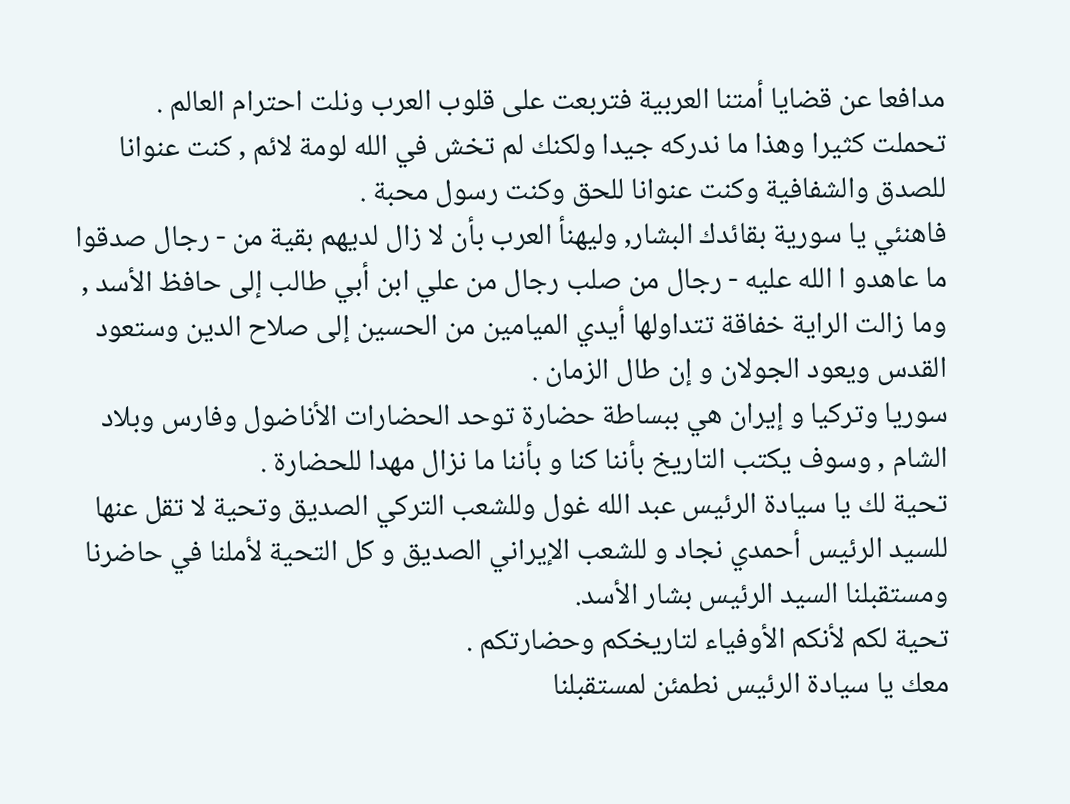مدافعا عن قضايا أمتنا العربية فتربعت على قلوب العرب ونلت احترام العالم .
تحملت كثيرا وهذا ما ندركه جيدا ولكنك لم تخش في الله لومة لائم , كنت عنوانا للصدق والشفافية وكنت عنوانا للحق وكنت رسول محبة .
فاهنئي يا سورية بقائدك البشار, وليهنأ العرب بأن لا زال لديهم بقية من - رجال صدقوا ما عاهدو ا الله عليه - رجال من صلب رجال من علي ابن أبي طالب إلى حافظ الأسد , وما زالت الراية خفاقة تتداولها أيدي الميامين من الحسين إلى صلاح الدين وستعود القدس ويعود الجولان و إن طال الزمان .
سوريا وتركيا و إيران هي ببساطة حضارة توحد الحضارات الأناضول وفارس وبلاد الشام , وسوف يكتب التاريخ بأننا كنا و بأننا ما نزال مهدا للحضارة .
تحية لك يا سيادة الرئيس عبد الله غول وللشعب التركي الصديق وتحية لا تقل عنها للسيد الرئيس أحمدي نجاد و للشعب الإيراني الصديق و كل التحية لأملنا في حاضرنا ومستقبلنا السيد الرئيس بشار الأسد.
تحية لكم لأنكم الأوفياء لتاريخكم وحضارتكم .
معك يا سيادة الرئيس نطمئن لمستقبلنا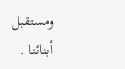ومستقبل أبنائنا .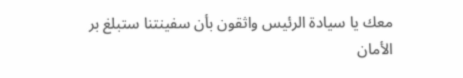معك يا سيادة الرئيس واثقون بأن سفينتنا ستبلغ بر الأمان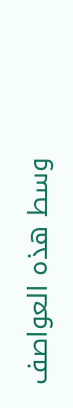وسط هذه العواصف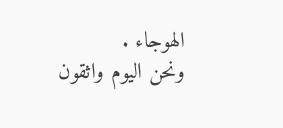الهوجاء .
ونحن اليوم واثقون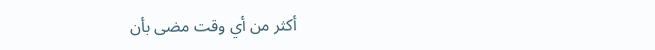أكثر من أي وقت مضى بأن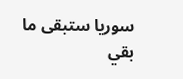سوريا ستبقى ما بقي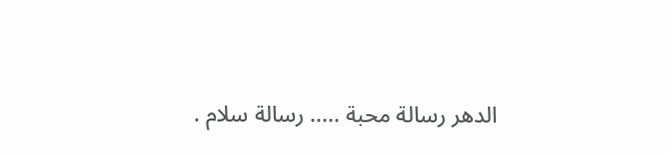الدهر رسالة محبة ..... رسالة سلام .